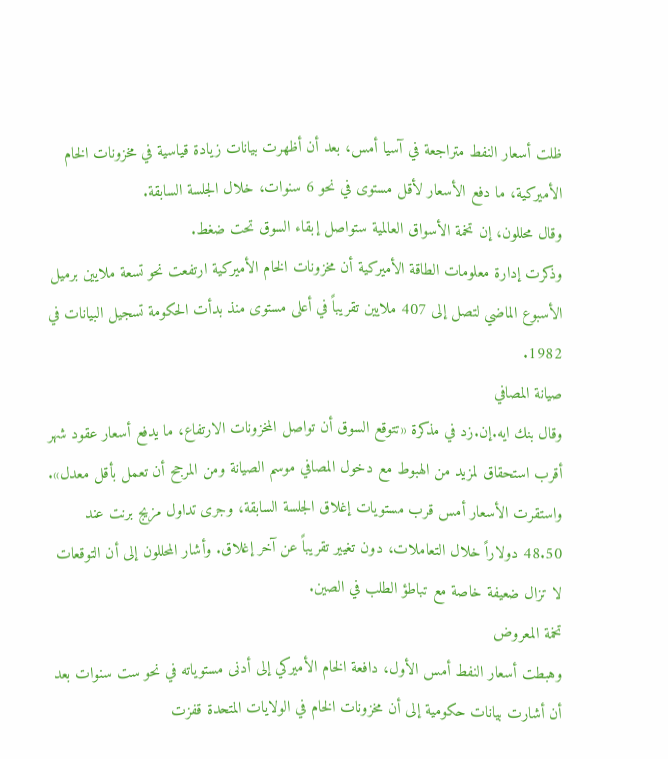ظلت أسعار النفط متراجعة في آسيا أمس، بعد أن أظهرت بيانات زيادة قياسية في مخزونات الخام الأميركية، ما دفع الأسعار لأقل مستوى في نحو 6 سنوات، خلال الجلسة السابقة.
وقال محللون، إن تخمة الأسواق العالمية ستواصل إبقاء السوق تحت ضغط.
وذكرت إدارة معلومات الطاقة الأميركية أن مخزونات الخام الأميركية ارتفعت نحو تسعة ملايين برميل الأسبوع الماضي لتصل إلى 407 ملايين تقريباً في أعلى مستوى منذ بدأت الحكومة تسجيل البيانات في 1982.
صيانة المصافي
وقال بنك ايه.إن.زد في مذكرة «تتوقع السوق أن تواصل المخزونات الارتفاع، ما يدفع أسعار عقود شهر أقرب استحقاق لمزيد من الهبوط مع دخول المصافي موسم الصيانة ومن المرجح أن تعمل بأقل معدل».
واستقرت الأسعار أمس قرب مستويات إغلاق الجلسة السابقة، وجرى تداول مزيج برنت عند 48.50 دولاراً خلال التعاملات، دون تغيير تقريباً عن آخر إغلاق. وأشار المحللون إلى أن التوقعات لا تزال ضعيفة خاصة مع تباطؤ الطلب في الصين.
تخمة المعروض
وهبطت أسعار النفط أمس الأول، دافعة الخام الأميركي إلى أدنى مستوياته في نحو ست سنوات بعد أن أشارت بيانات حكومية إلى أن مخزونات الخام في الولايات المتحدة قفزت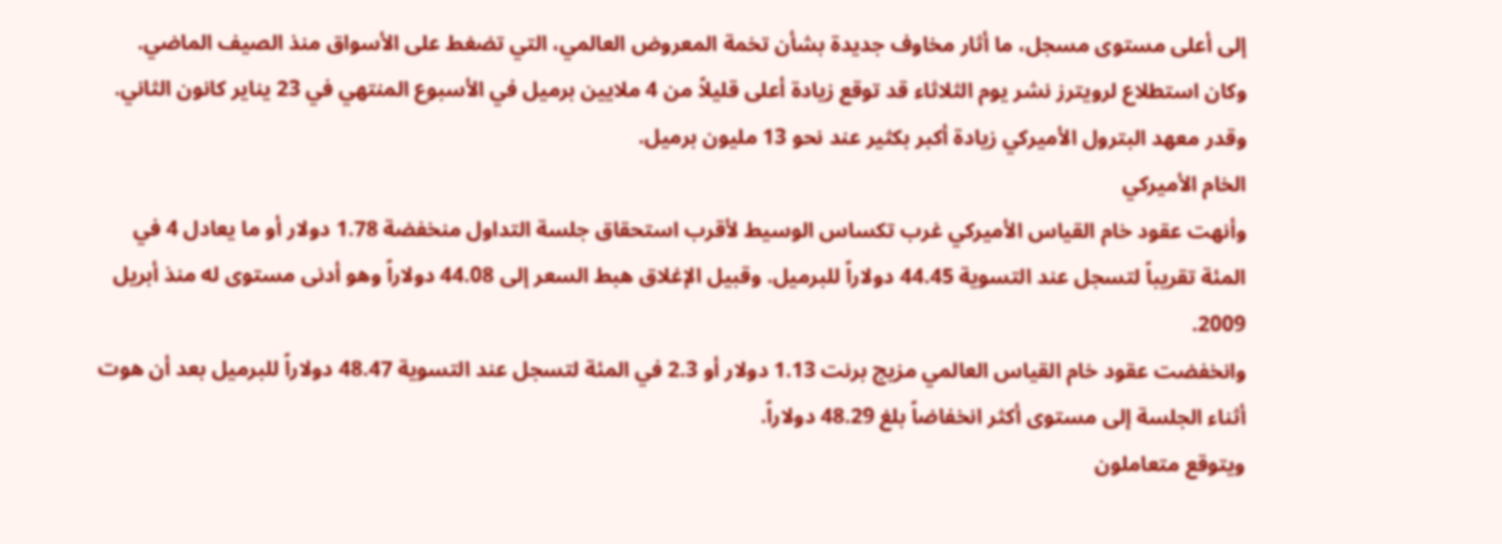إلى أعلى مستوى مسجل، ما أثار مخاوف جديدة بشأن تخمة المعروض العالمي، التي تضغط على الأسواق منذ الصيف الماضي.
وكان استطلاع لرويترز نشر يوم الثلاثاء قد توقع زيادة أعلى قليلاً من 4 ملايين برميل في الأسبوع المنتهي في 23 يناير كانون الثاني. وقدر معهد البترول الأميركي زيادة أكبر بكثير عند نحو 13 مليون برميل.
الخام الأميركي
وأنهت عقود خام القياس الأميركي غرب تكساس الوسيط لأقرب استحقاق جلسة التداول منخفضة 1.78 دولار أو ما يعادل 4 في المئة تقريباً لتسجل عند التسوية 44.45 دولاراً للبرميل. وقبيل الإغلاق هبط السعر إلى 44.08 دولاراً وهو أدنى مستوى له منذ أبريل 2009.
وانخفضت عقود خام القياس العالمي مزيج برنت 1.13 دولار أو 2.3 في المئة لتسجل عند التسوية 48.47 دولاراً للبرميل بعد أن هوت أثناء الجلسة إلى مستوى أكثر انخفاضاً بلغ 48.29 دولاراً.
ويتوقع متعاملون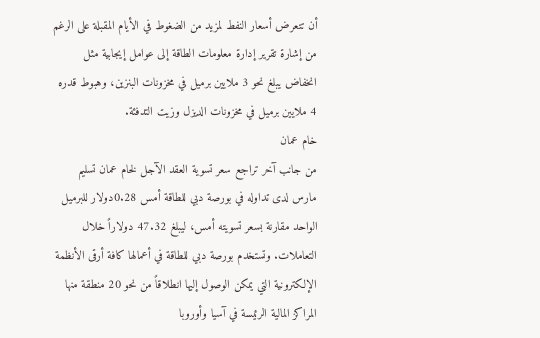أن تتعرض أسعار النفط لمزيد من الضغوط في الأيام المقبلة على الرغم من إشارة تقرير إدارة معلومات الطاقة إلى عوامل إيجابية مثل انخفاض يبلغ نحو 3 ملايين برميل في مخزونات البنزين، وهبوط قدره 4 ملايين برميل في مخزونات الديزل وزيت التدفئة.
خام عمان
من جانب آخر تراجع سعر تسوية العقد الآجل لخام عمان تسليم مارس لدى تداوله في بورصة دبي للطاقة أمس 0.28دولار للبرميل الواحد مقارنة بسعر تسويته أمس، ليبلغ 47.32 دولاراً خلال التعاملات. وتستخدم بورصة دبي للطاقة في أعمالها كافة أرقى الأنظمة الإلكترونية التي يمكن الوصول إليها انطلاقاً من نحو 20 منطقة منها المراكز المالية الرئيسة في آسيا وأوروبا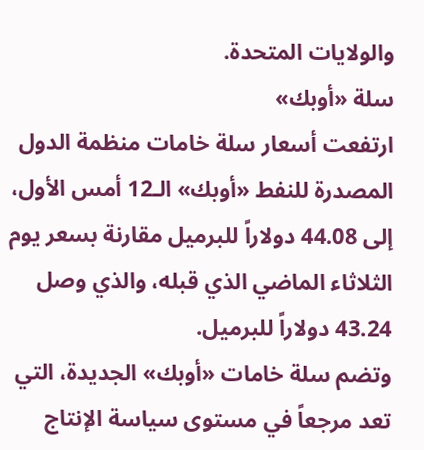والولايات المتحدة.
سلة «أوبك»
ارتفعت أسعار سلة خامات منظمة الدول المصدرة للنفط «أوبك» الـ12 أمس الأول، إلى 44.08 دولاراً للبرميل مقارنة بسعر يوم الثلاثاء الماضي الذي قبله، والذي وصل 43.24 دولاراً للبرميل.
وتضم سلة خامات «أوبك» الجديدة، التي تعد مرجعاً في مستوى سياسة الإنتاج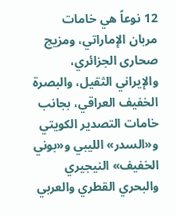12 نوعاً هي خامات مربان الإماراتي، ومزيج صحارى الجزائري، والإيراني الثقيل، والبصرة الخفيف العراقي، بجانب خامات التصدير الكويتي و«السدر» الليبي و«بوني الخفيف» النيجيري والبحري القطري والعربي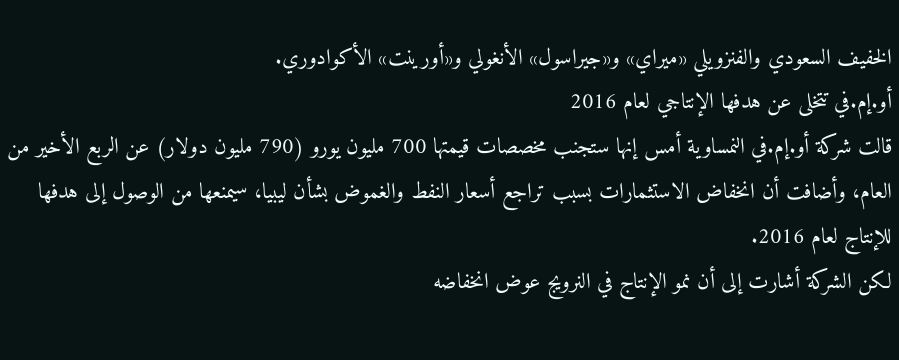الخفيف السعودي والفنزويلي «ميراي» و«جيراسول» الأنغولي و«أورينت» الأكوادوري.
أو.إم.في تتخلى عن هدفها الإنتاجي لعام 2016
قالت شركة أو.إم.في النمساوية أمس إنها ستجنب مخصصات قيمتها 700 مليون يورو (790 مليون دولار) عن الربع الأخير من العام، وأضافت أن انخفاض الاستثمارات بسبب تراجع أسعار النفط والغموض بشأن ليبيا، سيمنعها من الوصول إلى هدفها للإنتاج لعام 2016.
لكن الشركة أشارت إلى أن نمو الإنتاج في النرويج عوض انخفاضه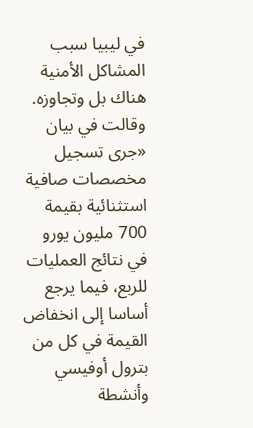في ليبيا سبب المشاكل الأمنية هناك بل وتجاوزه.
وقالت في بيان «جرى تسجيل مخصصات صافية استثنائية بقيمة 700 مليون يورو في نتائج العمليات للربع، فيما يرجع أساسا إلى انخفاض القيمة في كل من بترول أوفيسي وأنشطة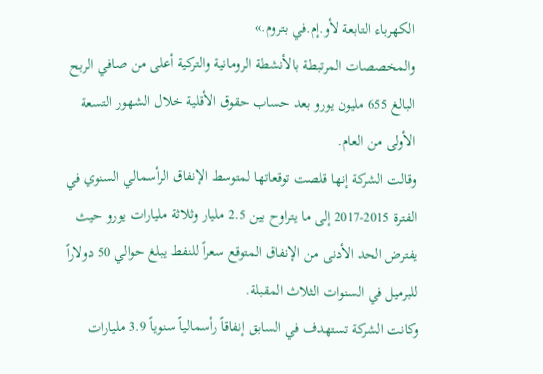الكهرباء التابعة لأو.إم.في بتروم.»
والمخصصات المرتبطة بالأنشطة الرومانية والتركية أعلى من صافي الربح البالغ 655 مليون يورو بعد حساب حقوق الأقلية خلال الشهور التسعة الأولى من العام.
وقالت الشركة إنها قلصت توقعاتها لمتوسط الإنفاق الرأسمالي السنوي في الفترة 2015-2017 إلى ما يتراوح بين 2.5 مليار وثلاثة مليارات يورو حيث يفترض الحد الأدنى من الإنفاق المتوقع سعراً للنفط يبلغ حوالي 50 دولاراً للبرميل في السنوات الثلاث المقبلة.
وكانت الشركة تستهدف في السابق إنفاقاً رأسمالياً سنوياً 3.9 مليارات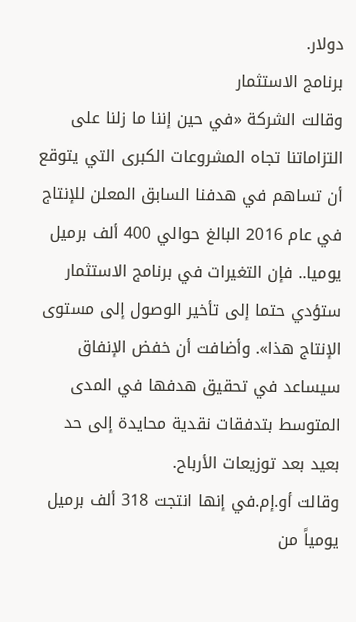دولار.
برنامج الاستثمار
وقالت الشركة «في حين إننا ما زلنا على التزاماتنا تجاه المشروعات الكبرى التي يتوقع أن تساهم في هدفنا السابق المعلن للإنتاج في عام 2016 البالغ حوالي 400 ألف برميل يوميا.. فإن التغيرات في برنامج الاستثمار ستؤدي حتما إلى تأخير الوصول إلى مستوى الإنتاج هذا». وأضافت أن خفض الإنفاق سيساعد في تحقيق هدفها في المدى المتوسط بتدفقات نقدية محايدة إلى حد بعيد بعد توزيعات الأرباح.
وقالت أو.إم.في إنها انتجت 318 ألف برميل يومياً من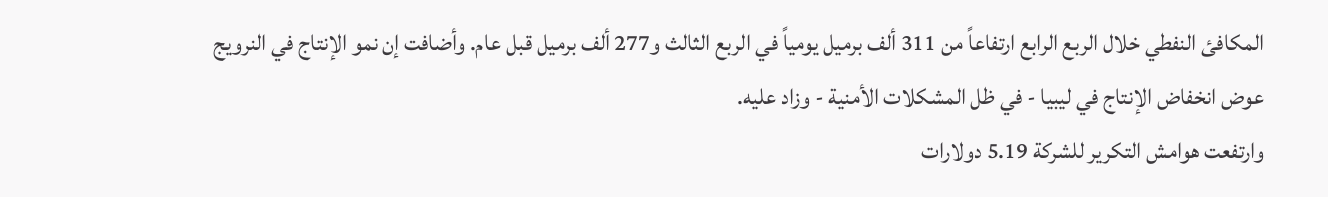المكافئ النفطي خلال الربع الرابع ارتفاعاً من 311 ألف برميل يومياً في الربع الثالث و277 ألف برميل قبل عام. وأضافت إن نمو الإنتاج في النرويج عوض انخفاض الإنتاج في ليبيا - في ظل المشكلات الأمنية - وزاد عليه.
وارتفعت هوامش التكرير للشركة 5.19 دولارات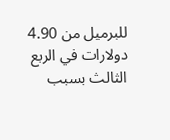للبرميل من 4.90 دولارات في الربع الثالث بسبب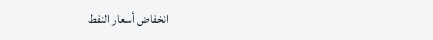انخفاض أسعار النفط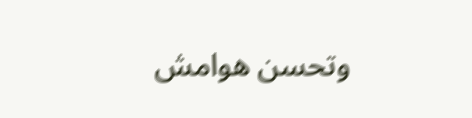وتحسن هوامش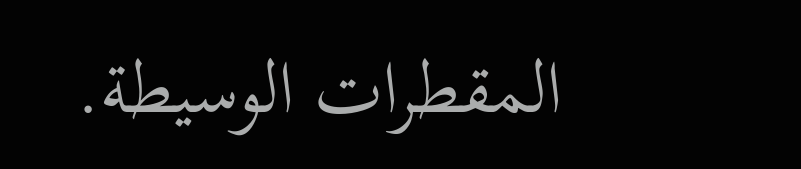المقطرات الوسيطة.